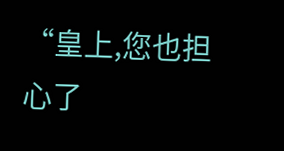“皇上,您也担心了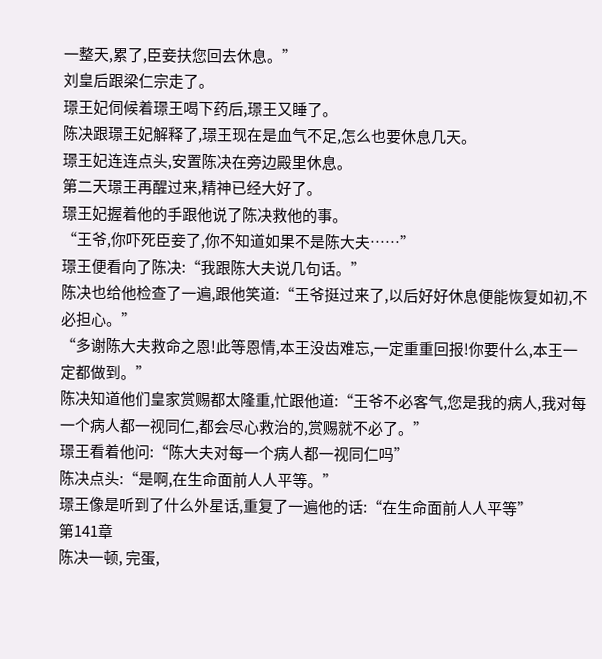一整天,累了,臣妾扶您回去休息。”
刘皇后跟梁仁宗走了。
璟王妃伺候着璟王喝下药后,璟王又睡了。
陈决跟璟王妃解释了,璟王现在是血气不足,怎么也要休息几天。
璟王妃连连点头,安置陈决在旁边殿里休息。
第二天璟王再醒过来,精神已经大好了。
璟王妃握着他的手跟他说了陈决救他的事。
“王爷,你吓死臣妾了,你不知道如果不是陈大夫……”
璟王便看向了陈决:“我跟陈大夫说几句话。”
陈决也给他检查了一遍,跟他笑道:“王爷挺过来了,以后好好休息便能恢复如初,不必担心。”
“多谢陈大夫救命之恩!此等恩情,本王没齿难忘,一定重重回报!你要什么,本王一定都做到。”
陈决知道他们皇家赏赐都太隆重,忙跟他道:“王爷不必客气,您是我的病人,我对每一个病人都一视同仁,都会尽心救治的,赏赐就不必了。”
璟王看着他问:“陈大夫对每一个病人都一视同仁吗”
陈决点头:“是啊,在生命面前人人平等。”
璟王像是听到了什么外星话,重复了一遍他的话:“在生命面前人人平等”
第141章
陈决一顿, 完蛋,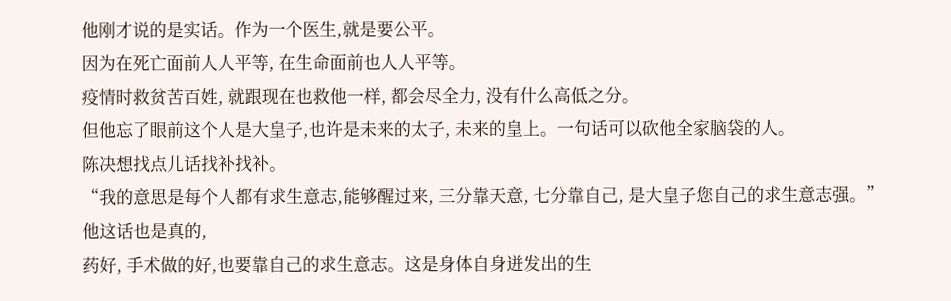他刚才说的是实话。作为一个医生,就是要公平。
因为在死亡面前人人平等, 在生命面前也人人平等。
疫情时救贫苦百姓, 就跟现在也救他一样, 都会尽全力, 没有什么高低之分。
但他忘了眼前这个人是大皇子,也许是未来的太子, 未来的皇上。一句话可以砍他全家脑袋的人。
陈决想找点儿话找补找补。
“我的意思是每个人都有求生意志,能够醒过来, 三分靠天意, 七分靠自己, 是大皇子您自己的求生意志强。”
他这话也是真的,
药好, 手术做的好,也要靠自己的求生意志。这是身体自身迸发出的生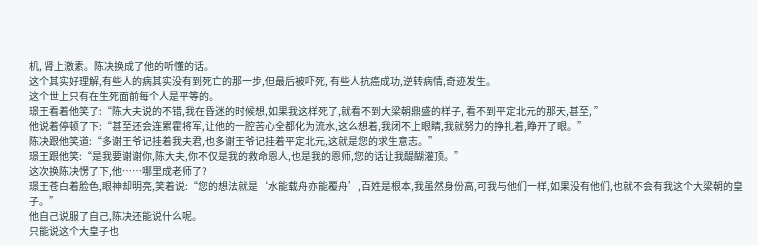机, 肾上激素。陈决换成了他的听懂的话。
这个其实好理解,有些人的病其实没有到死亡的那一步,但最后被吓死, 有些人抗癌成功,逆转病情,奇迹发生。
这个世上只有在生死面前每个人是平等的。
璟王看着他笑了:“陈大夫说的不错,我在昏迷的时候想,如果我这样死了,就看不到大梁朝鼎盛的样子, 看不到平定北元的那天,甚至, ”
他说着停顿了下:“甚至还会连累霍将军,让他的一腔苦心全都化为流水,这么想着,我闭不上眼睛,我就努力的挣扎着,睁开了眼。”
陈决跟他笑道:“多谢王爷记挂着我夫君,也多谢王爷记挂着平定北元,这就是您的求生意志。”
璟王跟他笑:“是我要谢谢你,陈大夫,你不仅是我的救命恩人,也是我的恩师,您的话让我醍醐灌顶。”
这次换陈决愣了下,他……哪里成老师了?
璟王苍白着脸色,眼神却明亮,笑着说:“您的想法就是‘水能载舟亦能覆舟’,百姓是根本,我虽然身份高,可我与他们一样,如果没有他们,也就不会有我这个大梁朝的皇子。”
他自己说服了自己,陈决还能说什么呢。
只能说这个大皇子也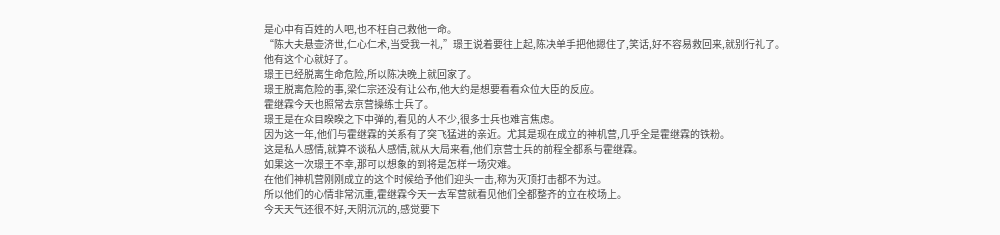是心中有百姓的人吧,也不枉自己救他一命。
“陈大夫悬壶济世,仁心仁术,当受我一礼,”璟王说着要往上起,陈决单手把他摁住了,笑话,好不容易救回来,就别行礼了。
他有这个心就好了。
璟王已经脱离生命危险,所以陈决晚上就回家了。
璟王脱离危险的事,梁仁宗还没有让公布,他大约是想要看看众位大臣的反应。
霍继霖今天也照常去京营操练士兵了。
璟王是在众目睽睽之下中弹的,看见的人不少,很多士兵也难言焦虑。
因为这一年,他们与霍继霖的关系有了突飞猛进的亲近。尤其是现在成立的神机营,几乎全是霍继霖的铁粉。
这是私人感情,就算不谈私人感情,就从大局来看,他们京营士兵的前程全都系与霍继霖。
如果这一次璟王不幸,那可以想象的到将是怎样一场灾难。
在他们神机营刚刚成立的这个时候给予他们迎头一击,称为灭顶打击都不为过。
所以他们的心情非常沉重,霍继霖今天一去军营就看见他们全都整齐的立在校场上。
今天天气还很不好,天阴沉沉的,感觉要下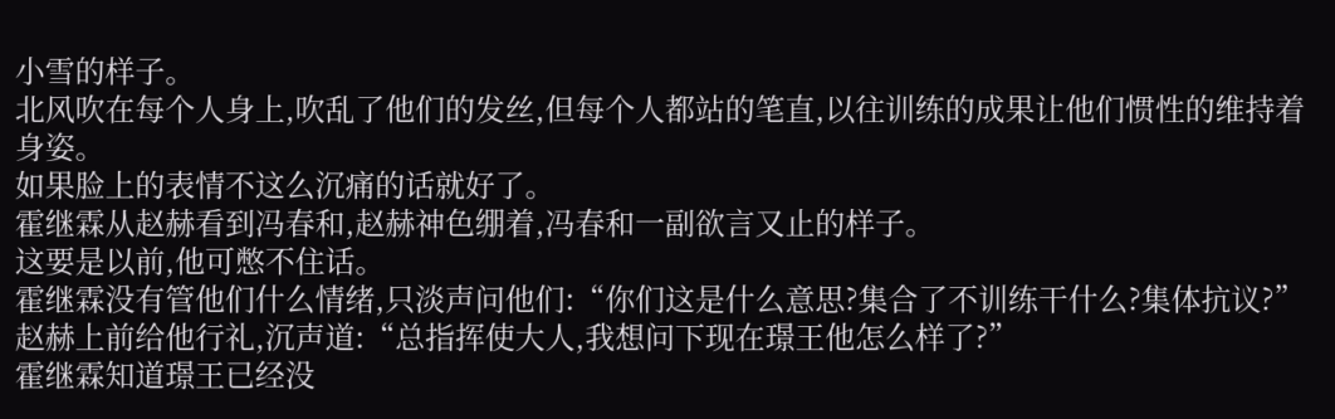小雪的样子。
北风吹在每个人身上,吹乱了他们的发丝,但每个人都站的笔直,以往训练的成果让他们惯性的维持着身姿。
如果脸上的表情不这么沉痛的话就好了。
霍继霖从赵赫看到冯春和,赵赫神色绷着,冯春和一副欲言又止的样子。
这要是以前,他可憋不住话。
霍继霖没有管他们什么情绪,只淡声问他们:“你们这是什么意思?集合了不训练干什么?集体抗议?”
赵赫上前给他行礼,沉声道:“总指挥使大人,我想问下现在璟王他怎么样了?”
霍继霖知道璟王已经没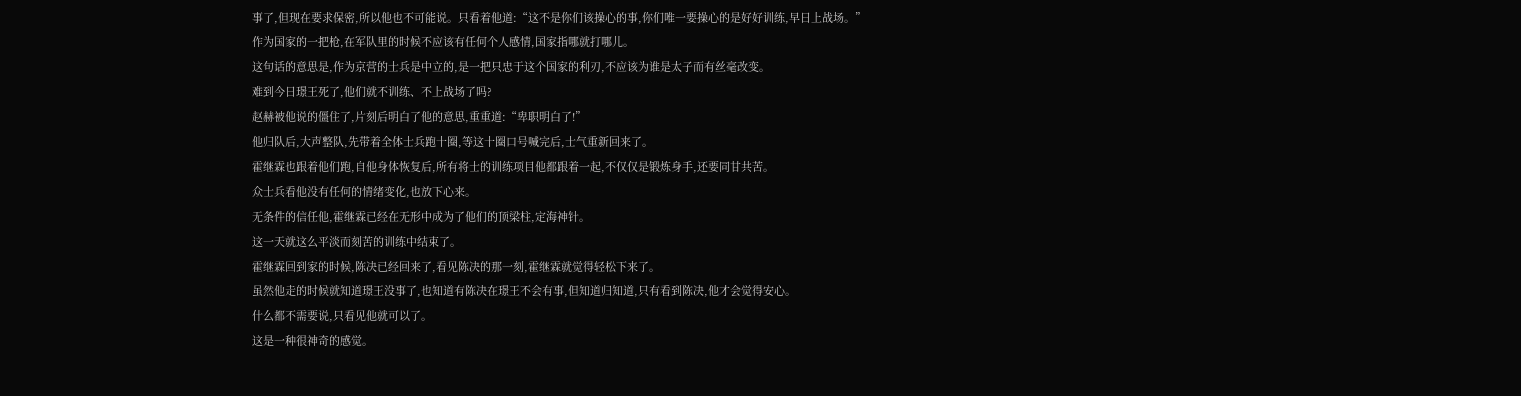事了,但现在要求保密,所以他也不可能说。只看着他道:“这不是你们该操心的事,你们唯一要操心的是好好训练,早日上战场。”
作为国家的一把枪,在军队里的时候不应该有任何个人感情,国家指哪就打哪儿。
这句话的意思是,作为京营的士兵是中立的,是一把只忠于这个国家的利刃,不应该为谁是太子而有丝毫改变。
难到今日璟王死了,他们就不训练、不上战场了吗?
赵赫被他说的僵住了,片刻后明白了他的意思,重重道:“卑职明白了!”
他归队后,大声整队,先带着全体士兵跑十圈,等这十圈口号喊完后,士气重新回来了。
霍继霖也跟着他们跑,自他身体恢复后,所有将士的训练项目他都跟着一起,不仅仅是锻炼身手,还要同甘共苦。
众士兵看他没有任何的情绪变化,也放下心来。
无条件的信任他,霍继霖已经在无形中成为了他们的顶梁柱,定海神针。
这一天就这么平淡而刻苦的训练中结束了。
霍继霖回到家的时候,陈决已经回来了,看见陈决的那一刻,霍继霖就觉得轻松下来了。
虽然他走的时候就知道璟王没事了,也知道有陈决在璟王不会有事,但知道归知道,只有看到陈决,他才会觉得安心。
什么都不需要说,只看见他就可以了。
这是一种很神奇的感觉。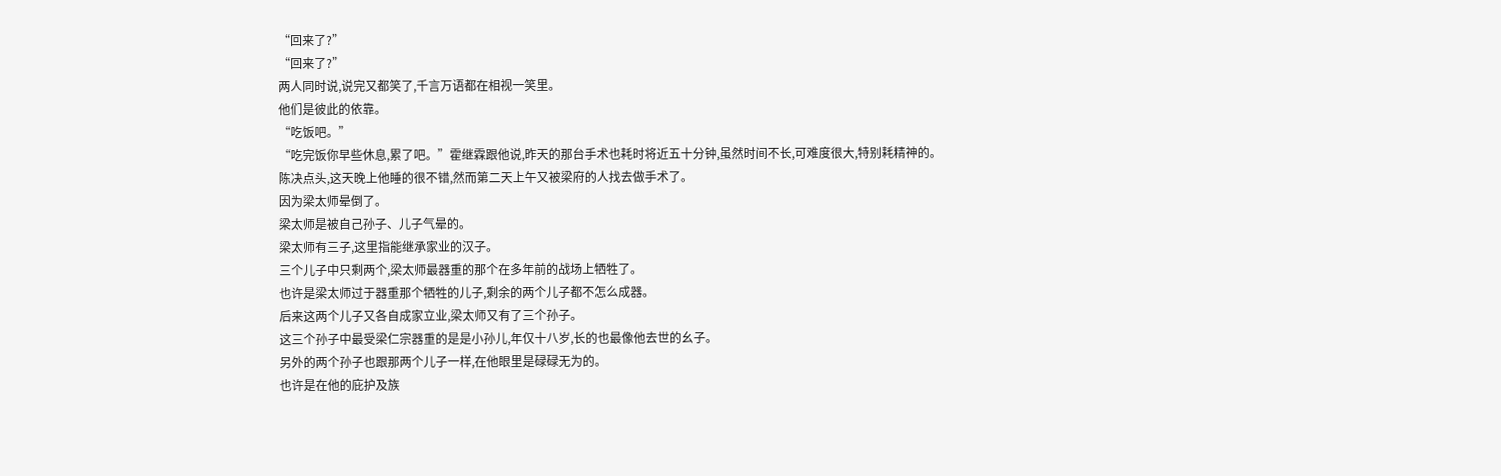“回来了?”
“回来了?”
两人同时说,说完又都笑了,千言万语都在相视一笑里。
他们是彼此的依靠。
“吃饭吧。”
“吃完饭你早些休息,累了吧。”霍继霖跟他说,昨天的那台手术也耗时将近五十分钟,虽然时间不长,可难度很大,特别耗精神的。
陈决点头,这天晚上他睡的很不错,然而第二天上午又被梁府的人找去做手术了。
因为梁太师晕倒了。
梁太师是被自己孙子、儿子气晕的。
梁太师有三子,这里指能继承家业的汉子。
三个儿子中只剩两个,梁太师最器重的那个在多年前的战场上牺牲了。
也许是梁太师过于器重那个牺牲的儿子,剩余的两个儿子都不怎么成器。
后来这两个儿子又各自成家立业,梁太师又有了三个孙子。
这三个孙子中最受梁仁宗器重的是是小孙儿,年仅十八岁,长的也最像他去世的幺子。
另外的两个孙子也跟那两个儿子一样,在他眼里是碌碌无为的。
也许是在他的庇护及族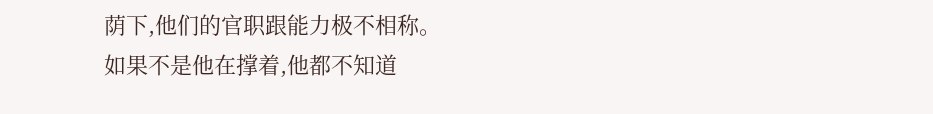荫下,他们的官职跟能力极不相称。
如果不是他在撑着,他都不知道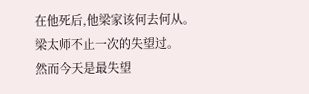在他死后,他梁家该何去何从。
梁太师不止一次的失望过。
然而今天是最失望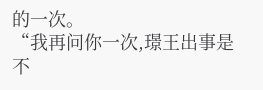的一次。
“我再问你一次,璟王出事是不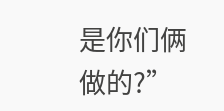是你们俩做的?”